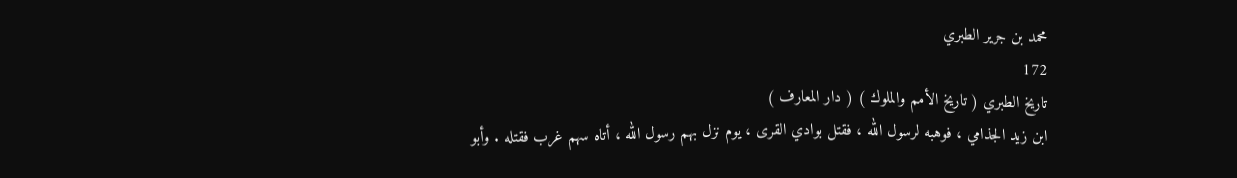محمد بن جرير الطبري
172
تاريخ الطبري ( تاريخ الأمم والملوك ) ( دار المعارف )
ابن زيد الجذامي ، فوهبه لرسول الله ، فقتل بوادي القرى ، يوم نزل بهم رسول الله ، أتاه سهم غرب فقتله . وأبو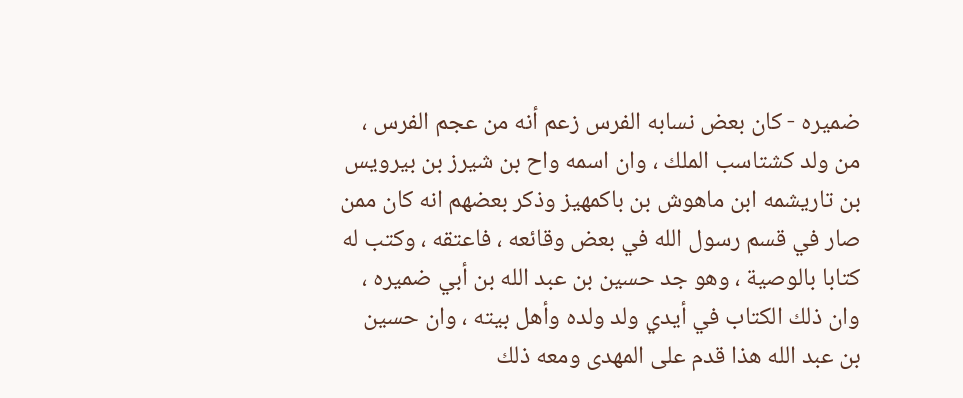ضميره - كان بعض نسابه الفرس زعم أنه من عجم الفرس ، من ولد كشتاسب الملك ، وان اسمه واح بن شيرز بن بيرويس بن تاريشمه ابن ماهوش بن باكمهيز وذكر بعضهم انه كان ممن صار في قسم رسول الله في بعض وقائعه ، فاعتقه ، وكتب له كتابا بالوصية ، وهو جد حسين بن عبد الله بن أبي ضميره ، وان ذلك الكتاب في أيدي ولد ولده وأهل بيته ، وان حسين بن عبد الله هذا قدم على المهدى ومعه ذلك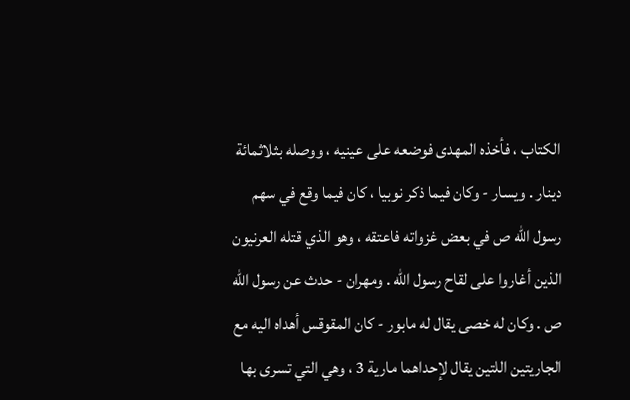الكتاب ، فأخذه المهدى فوضعه على عينيه ، ووصله بثلاثمائة دينار . ويسار - وكان فيما ذكر نوبيا ، كان فيما وقع في سهم رسول الله ص في بعض غزواته فاعتقه ، وهو الذي قتله العرنيون الذين أغاروا على لقاح رسول الله . ومهران - حدث عن رسول الله ص . وكان له خصى يقال له مابور - كان المقوقس أهداه اليه مع الجاريتين اللتين يقال لإحداهما مارية 3 ، وهي التي تسرى بها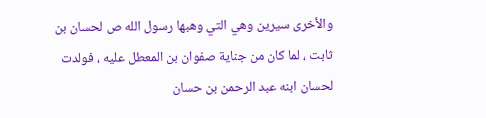والأخرى سيرين وهي التي وهبها رسول الله ص لحسان بن ثابت ، لما كان من جناية صفوان بن المعطل عليه ، فولدت لحسان ابنه عبد الرحمن بن حسان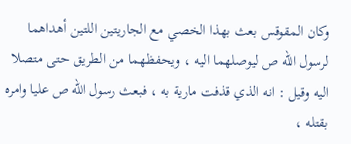وكان المقوقس بعث بهذا الخصي مع الجاريتين اللتين أهداهما لرسول الله ص ليوصلهما اليه ، ويحفظهما من الطريق حتى متصلا اليه وقيل : انه الذي قذفت مارية به ، فبعث رسول الله ص عليا وامره بقتله ،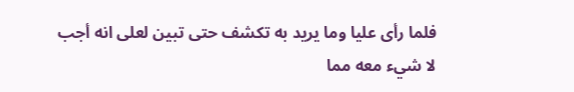فلما رأى عليا وما يريد به تكشف حتى تبين لعلى انه أجب لا شيء معه مما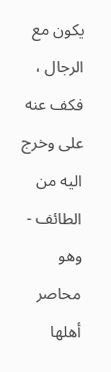يكون مع الرجال ، فكف عنه على وخرج اليه من الطائف - وهو محاصر أهلها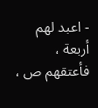- اعبد لهم أربعة ، فأعتقهم ص ،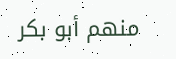منهم أبو بكر